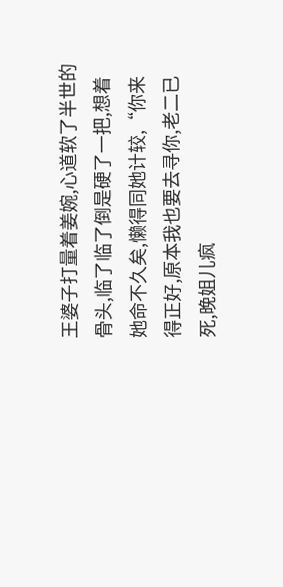王婆子打量着姜婉,心道软了半世的骨头,临了临了倒是硬了一把,想着她命不久矣,懒得同她计较,“你来得正好,原本我也要去寻你,老二已死,晚姐儿疯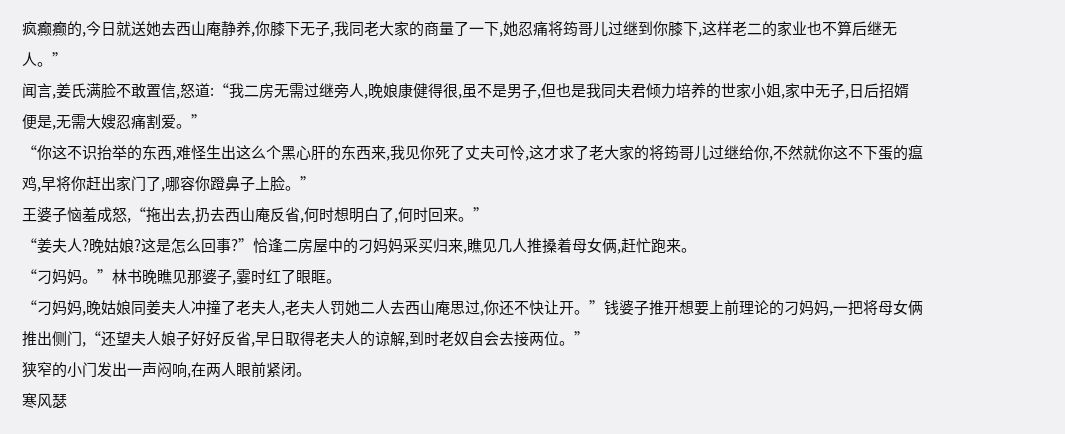疯癫癫的,今日就送她去西山庵静养,你膝下无子,我同老大家的商量了一下,她忍痛将筠哥儿过继到你膝下,这样老二的家业也不算后继无人。”
闻言,姜氏满脸不敢置信,怒道:“我二房无需过继旁人,晚娘康健得很,虽不是男子,但也是我同夫君倾力培养的世家小姐,家中无子,日后招婿便是,无需大嫂忍痛割爱。”
“你这不识抬举的东西,难怪生出这么个黑心肝的东西来,我见你死了丈夫可怜,这才求了老大家的将筠哥儿过继给你,不然就你这不下蛋的瘟鸡,早将你赶出家门了,哪容你蹬鼻子上脸。”
王婆子恼羞成怒,“拖出去,扔去西山庵反省,何时想明白了,何时回来。”
“姜夫人?晚姑娘?这是怎么回事?”恰逢二房屋中的刁妈妈采买归来,瞧见几人推搡着母女俩,赶忙跑来。
“刁妈妈。”林书晚瞧见那婆子,霎时红了眼眶。
“刁妈妈,晚姑娘同姜夫人冲撞了老夫人,老夫人罚她二人去西山庵思过,你还不快让开。”钱婆子推开想要上前理论的刁妈妈,一把将母女俩推出侧门,“还望夫人娘子好好反省,早日取得老夫人的谅解,到时老奴自会去接两位。”
狭窄的小门发出一声闷响,在两人眼前紧闭。
寒风瑟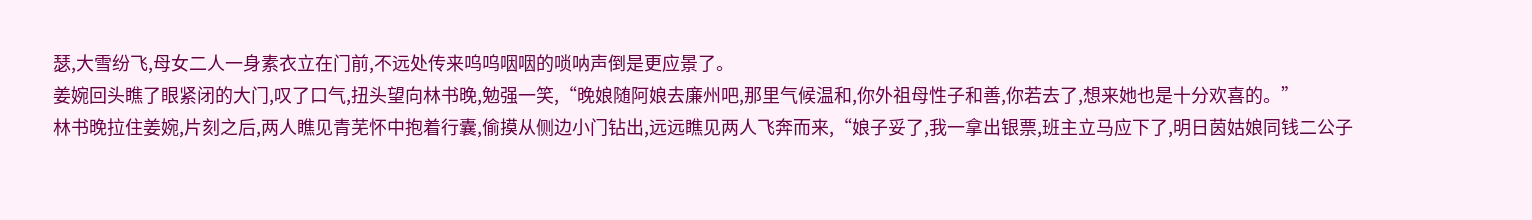瑟,大雪纷飞,母女二人一身素衣立在门前,不远处传来呜呜咽咽的唢呐声倒是更应景了。
姜婉回头瞧了眼紧闭的大门,叹了口气,扭头望向林书晚,勉强一笑,“晚娘随阿娘去廉州吧,那里气候温和,你外祖母性子和善,你若去了,想来她也是十分欢喜的。”
林书晚拉住姜婉,片刻之后,两人瞧见青芜怀中抱着行囊,偷摸从侧边小门钻出,远远瞧见两人飞奔而来,“娘子妥了,我一拿出银票,班主立马应下了,明日茵姑娘同钱二公子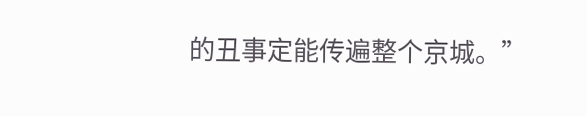的丑事定能传遍整个京城。”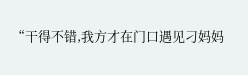“干得不错,我方才在门口遇见刁妈妈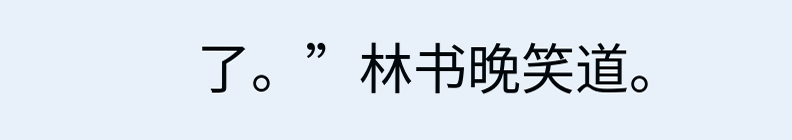了。”林书晚笑道。